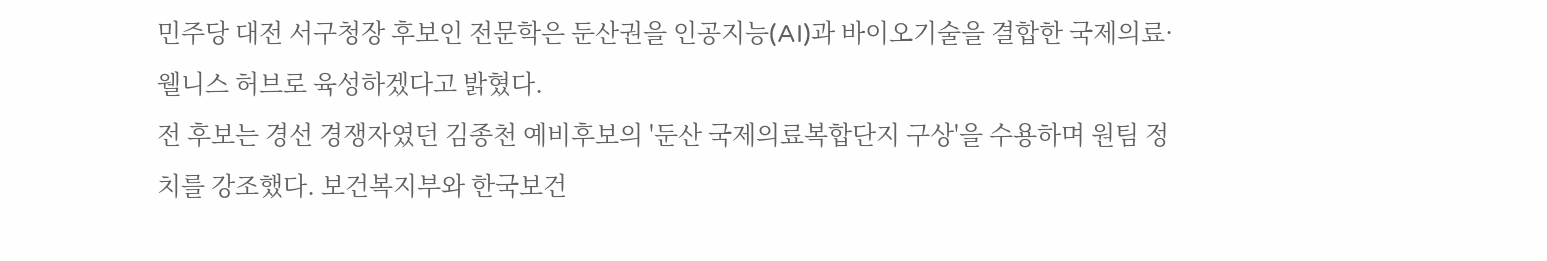민주당 대전 서구청장 후보인 전문학은 둔산권을 인공지능(AI)과 바이오기술을 결합한 국제의료·웰니스 허브로 육성하겠다고 밝혔다.
전 후보는 경선 경쟁자였던 김종천 예비후보의 '둔산 국제의료복합단지 구상'을 수용하며 원팀 정치를 강조했다. 보건복지부와 한국보건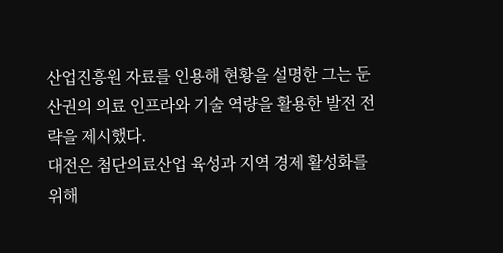산업진흥원 자료를 인용해 현황을 설명한 그는 둔산권의 의료 인프라와 기술 역량을 활용한 발전 전략을 제시했다.
대전은 첨단의료산업 육성과 지역 경제 활성화를 위해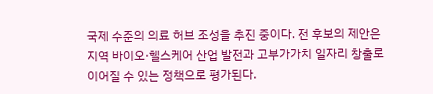국제 수준의 의료 허브 조성을 추진 중이다. 전 후보의 제안은 지역 바이오·헬스케어 산업 발전과 고부가가치 일자리 창출로 이어질 수 있는 정책으로 평가된다.